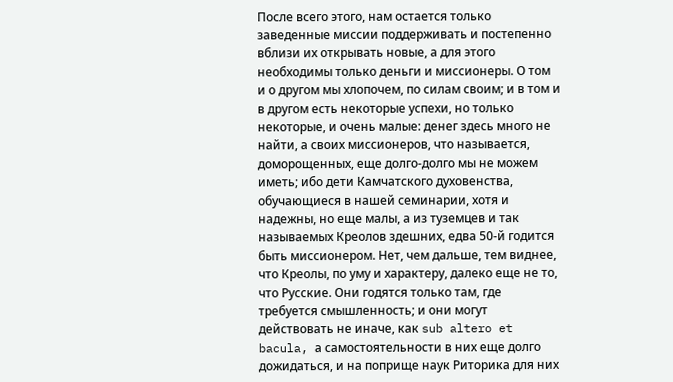После всего этого, нам остается только заведенные миссии поддерживать и постепенно вблизи их открывать новые, а для этого необходимы только деньги и миссионеры. О том и о другом мы хлопочем, по силам своим; и в том и в другом есть некоторые успехи, но только некоторые, и очень малые: денег здесь много не найти, а своих миссионеров, что называется, доморощенных, еще долго-долго мы не можем иметь; ибо дети Камчатского духовенства, обучающиеся в нашей семинарии, хотя и надежны, но еще малы, а из туземцев и так называемых Креолов здешних, едва 50-й годится быть миссионером. Нет, чем дальше, тем виднее, что Креолы, по уму и характеру, далеко еще не то, что Pyсcкиe. Они годятся только там, где требуется смышленность; и они могут действовать не иначе, как sub altero et bacula, а самостоятельности в них еще долго дожидаться, и на поприще наук Риторика для них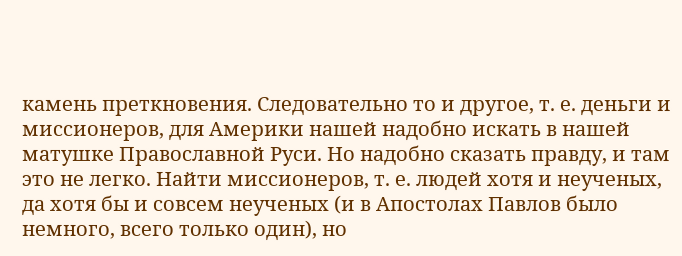камень преткновения. Следовательно то и другое, т. е. деньги и миссионеров, для Америки нашей надобно искать в нашей матушке Православной Руси. Но надобно сказать правду, и там это не легко. Найти миссионеров, т. е. людей хотя и неученых, да хотя бы и совсем неученых (и в Апостолах Павлов было немного, всего только один), но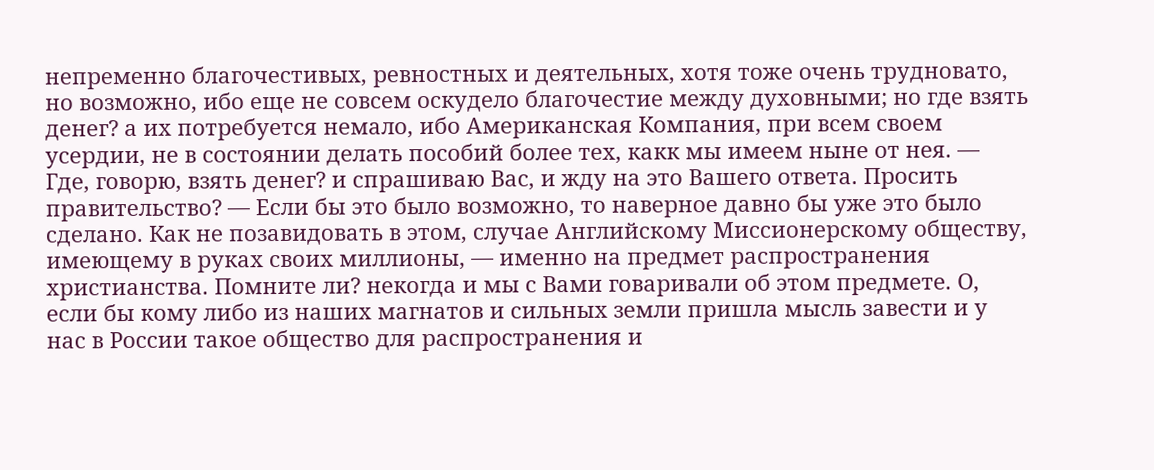непременно благочестивых, ревностных и деятельных, хотя тоже очень трудновато, но возможно, ибо еще не совсем оскудело благочестие между духовными; но где взять денег? а их потребуется немало, ибо Американская Компания, при всем своем усердии, не в состоянии делать пособий более тех, какк мы имеем ныне от нея. — Где, говорю, взять денег? и спрашиваю Вас, и жду на это Вашего ответа. Просить правительство? — Если бы это было возможно, то наверное давно бы уже это было сделано. Как не позавидовать в этом, случае Английскому Миссионерскому обществу, имеющему в руках своих миллионы, — именно на предмет распространения христианства. Помните ли? некогда и мы с Вами говаривали об этом предмете. О, если бы кому либо из наших магнатов и сильных земли пришла мысль завести и у нас в России такое общество для распространения и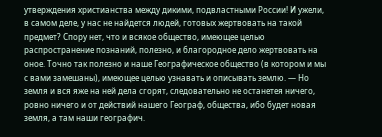утверждения христианства между дикими, подвластными России! И ужели, в самом деле, у нас не найдется людей, готовых жертвовать на такой предмет? Спору нет, что и всякое общество, имеющее целью распространение познаний, полезно, и благородное дело жертвовать на оное. Точно так полезно и наше Географическое общество (в котором и мы с вами замешаны), имеющее целью узнавать и описывать землю. — Но земля и вся яже на ней дела сгорят, следовательно не останетея ничего, ровно ничего и от действий нашего Географ, общества, ибо будет новая земля, а там наши географич.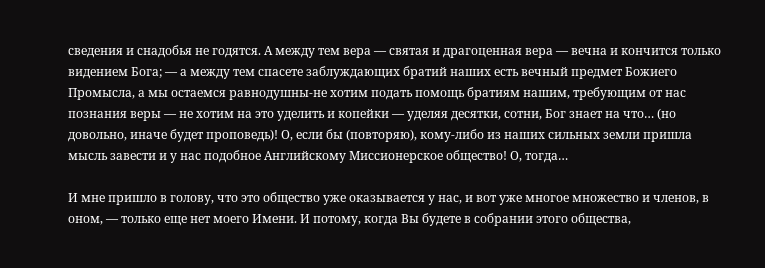сведения и снадобья не годятся. А между тем вера — святая и драгоценная вера — вечна и кончится только видением Бога; — а между тем спасете заблуждающих братий наших есть вечный предмет Божиего Промысла, а мы остаемся равнодушны-не хотим подать помощь братиям нашим, требующим от нас познания веры — не хотим на это уделить и копейки — уделяя десятки, сотни, Бог знает на что… (но довольно, иначе будет проповедь)! О, если бы (повторяю), кому-либо из наших сильных земли пришла мысль завести и у нас подобное Английскому Миссионерское общество! О, тогда…

И мне пришло в голову, что это общество уже оказывается у нас, и вот уже многое множество и членов, в оном, — только еще нет моего Имени. И потому, когда Вы будете в собрании этого общества,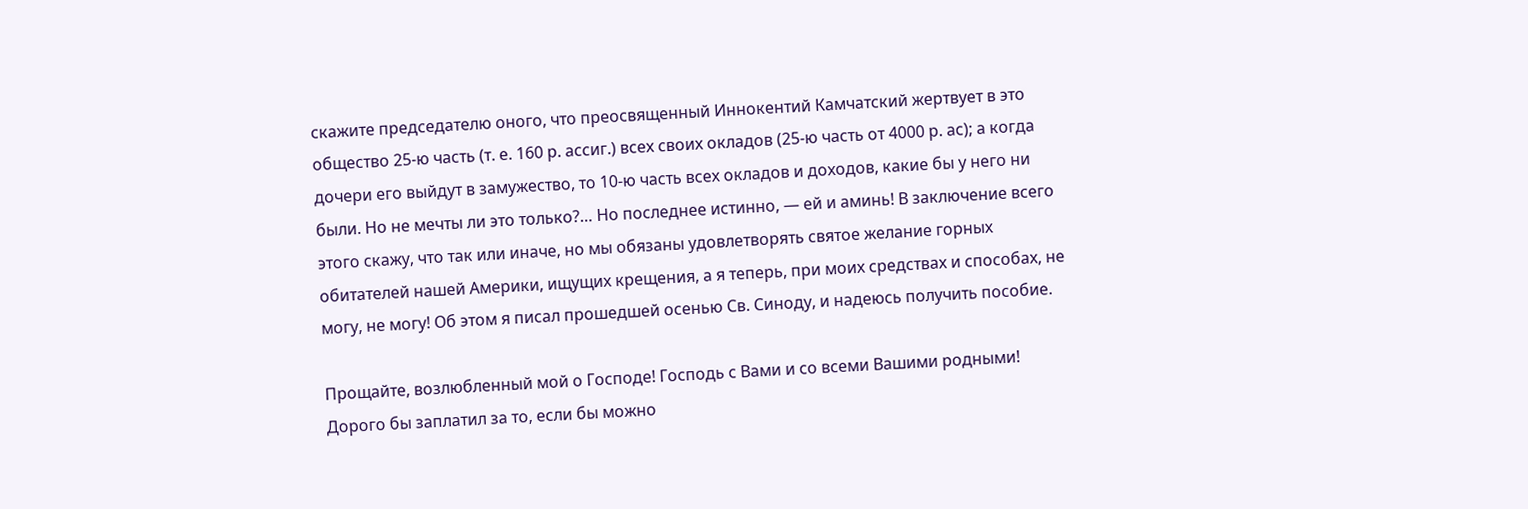скажите председателю оного, что преосвященный Иннокентий Камчатский жертвует в это общество 25-ю часть (т. е. 160 р. ассиг.) всех своих окладов (25-ю часть от 4000 р. ас); а когда дочери его выйдут в замужество, то 10-ю часть всех окладов и доходов, какие бы у него ни были. Но не мечты ли это только?… Но последнее истинно, — ей и аминь! В заключение всего этого скажу, что так или иначе, но мы обязаны удовлетворять святое желание горных обитателей нашей Америки, ищущих крещения, а я теперь, при моих средствах и способах, не могу, не могу! Об этом я писал прошедшей осенью Св. Синоду, и надеюсь получить пособие.

Прощайте, возлюбленный мой о Господе! Господь с Вами и со всеми Вашими родными! Дорого бы заплатил за то, если бы можно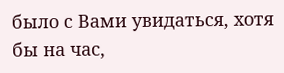было с Вами увидаться, хотя бы на час,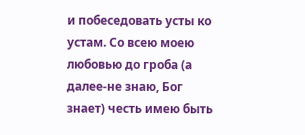и побеседовать усты ко устам. Со всею моею любовью до гроба (а далее-не знаю, Бог знает) честь имею быть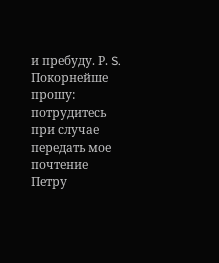и пребуду. Р. S. Покорнейше прошу: потрудитесь при случае передать мое почтение Петру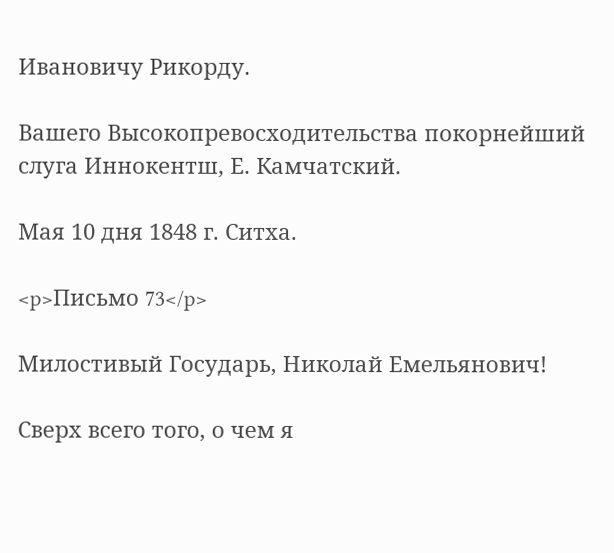Ивановичу Рикорду.

Вашего Высокопревосходительства покорнейший слуга Иннокентш, Е. Камчатский.

Мая 10 дня 1848 г. Ситха.

<p>Письмо 73</p>

Милостивый Государь, Николай Емельянович!

Сверх всего того, о чем я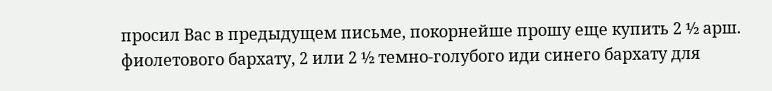просил Вас в предыдущем письме, покорнейше прошу еще купить 2 ½ арш. фиолетового бархату, 2 или 2 ½ темно-голубого иди синего бархату для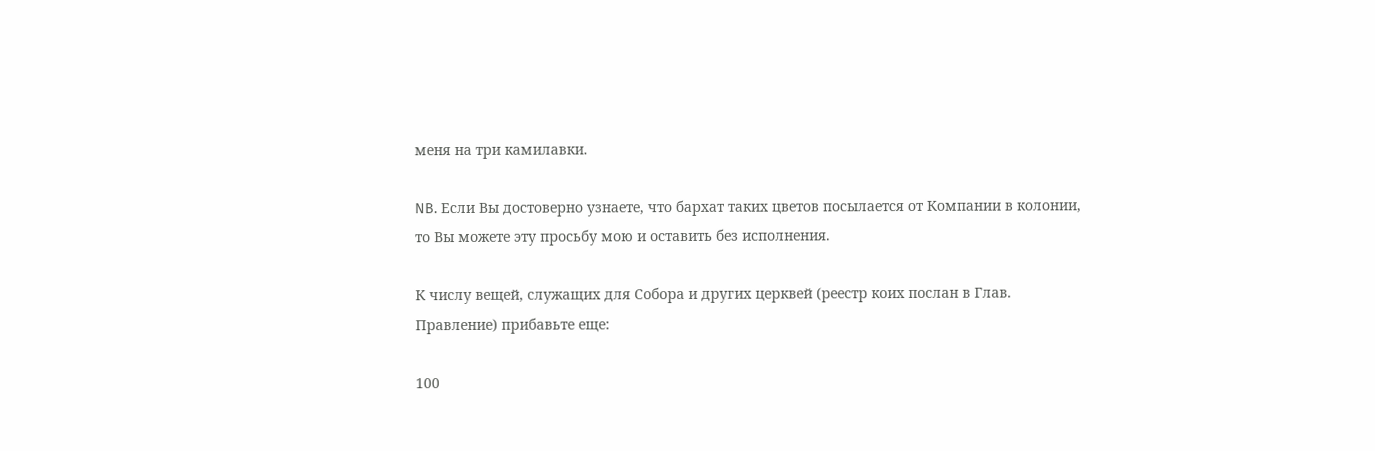меня на три камилавки.

NB. Если Вы достоверно узнаете, что бархат таких цветов посылается от Компании в колонии, то Вы можете эту просьбу мою и оставить без исполнения.

К числу вещей, служащих для Собора и других церквей (реестр коих послан в Глав. Правление) прибавьте еще:

100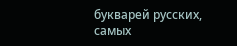букварей русских, самых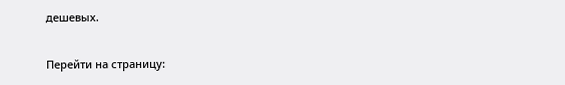дешевых.

Перейти на страницу: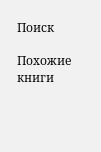Поиск

Похожие книги